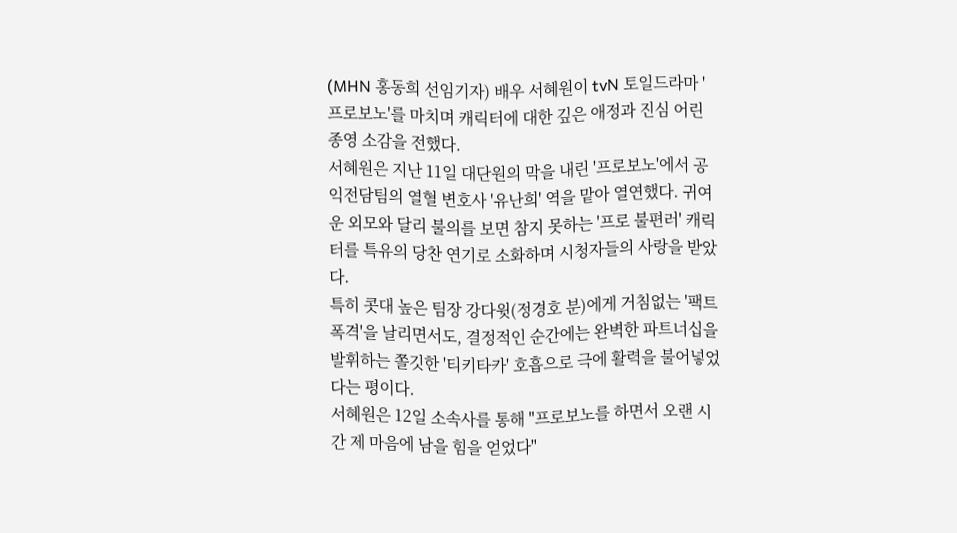(MHN 홍동희 선임기자) 배우 서혜원이 tvN 토일드라마 '프로보노'를 마치며 캐릭터에 대한 깊은 애정과 진심 어린 종영 소감을 전했다.
서혜원은 지난 11일 대단원의 막을 내린 '프로보노'에서 공익전담팀의 열혈 변호사 '유난희' 역을 맡아 열연했다. 귀여운 외모와 달리 불의를 보면 참지 못하는 '프로 불편러' 캐릭터를 특유의 당찬 연기로 소화하며 시청자들의 사랑을 받았다.
특히 콧대 높은 팀장 강다윗(정경호 분)에게 거침없는 '팩트 폭격'을 날리면서도, 결정적인 순간에는 완벽한 파트너십을 발휘하는 쫄깃한 '티키타카' 호흡으로 극에 활력을 불어넣었다는 평이다.
서혜원은 12일 소속사를 통해 "프로보노를 하면서 오랜 시간 제 마음에 남을 힘을 얻었다"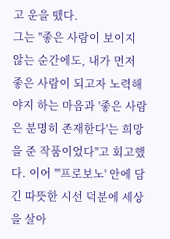고 운을 뗐다.
그는 "좋은 사람이 보이지 않는 순간에도, 내가 먼저 좋은 사람이 되고자 노력해야지 하는 마음과 '좋은 사람은 분명히 존재한다'는 희망을 준 작품이었다"고 회고했다. 이어 "'프로보노' 안에 담긴 따뜻한 시선 덕분에 세상을 살아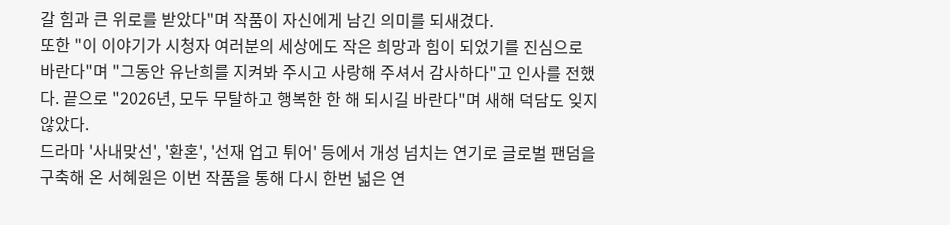갈 힘과 큰 위로를 받았다"며 작품이 자신에게 남긴 의미를 되새겼다.
또한 "이 이야기가 시청자 여러분의 세상에도 작은 희망과 힘이 되었기를 진심으로 바란다"며 "그동안 유난희를 지켜봐 주시고 사랑해 주셔서 감사하다"고 인사를 전했다. 끝으로 "2026년, 모두 무탈하고 행복한 한 해 되시길 바란다"며 새해 덕담도 잊지 않았다.
드라마 '사내맞선', '환혼', '선재 업고 튀어' 등에서 개성 넘치는 연기로 글로벌 팬덤을 구축해 온 서혜원은 이번 작품을 통해 다시 한번 넓은 연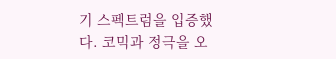기 스펙트럼을 입증했다. 코믹과 정극을 오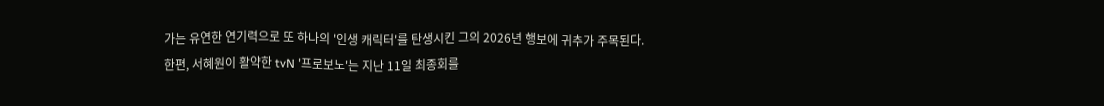가는 유연한 연기력으로 또 하나의 '인생 캐릭터'를 탄생시킨 그의 2026년 행보에 귀추가 주목된다.
한편, 서혜원이 활약한 tvN '프로보노'는 지난 11일 최종회를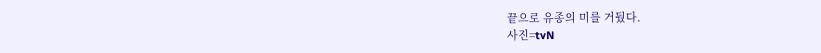끝으로 유종의 미를 거뒀다.
사진=tvN